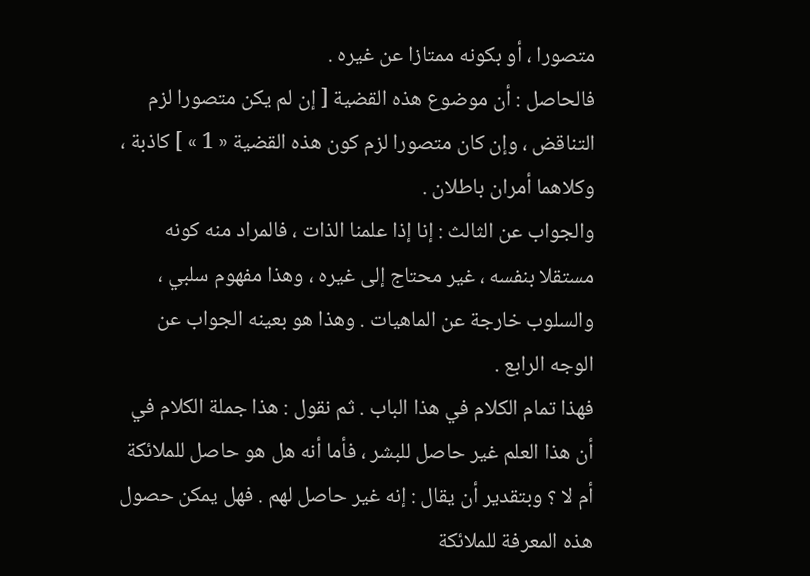متصورا ، أو بكونه ممتازا عن غيره .
فالحاصل : أن موضوع هذه القضية [ إن لم يكن متصورا لزم التناقض ، وإن كان متصورا لزم كون هذه القضية « 1 » ] كاذبة ، وكلاهما أمران باطلان .
والجواب عن الثالث : إنا إذا علمنا الذات ، فالمراد منه كونه مستقلا بنفسه ، غير محتاج إلى غيره ، وهذا مفهوم سلبي ، والسلوب خارجة عن الماهيات . وهذا هو بعينه الجواب عن الوجه الرابع .
فهذا تمام الكلام في هذا الباب . ثم نقول : هذا جملة الكلام في أن هذا العلم غير حاصل للبشر ، فأما أنه هل هو حاصل للملائكة أم لا ؟ وبتقدير أن يقال : إنه غير حاصل لهم . فهل يمكن حصول هذه المعرفة للملائكة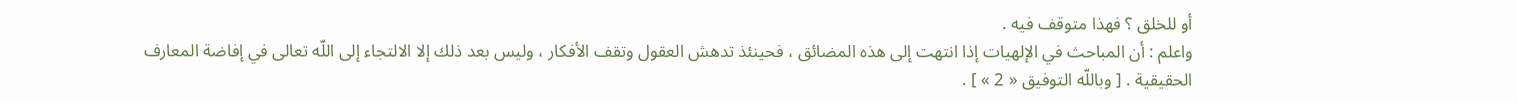أو للخلق ؟ فهذا متوقف فيه .
واعلم : أن المباحث في الإلهيات إذا انتهت إلى هذه المضائق ، فحينئذ تدهش العقول وتقف الأفكار ، وليس بعد ذلك إلا الالتجاء إلى اللّه تعالى في إفاضة المعارف الحقيقية . [ وباللّه التوفيق « 2 » ] .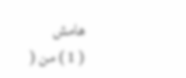هامش
( 1 ) من (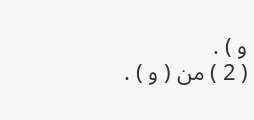و ) .
( 2 ) من ( و ) .